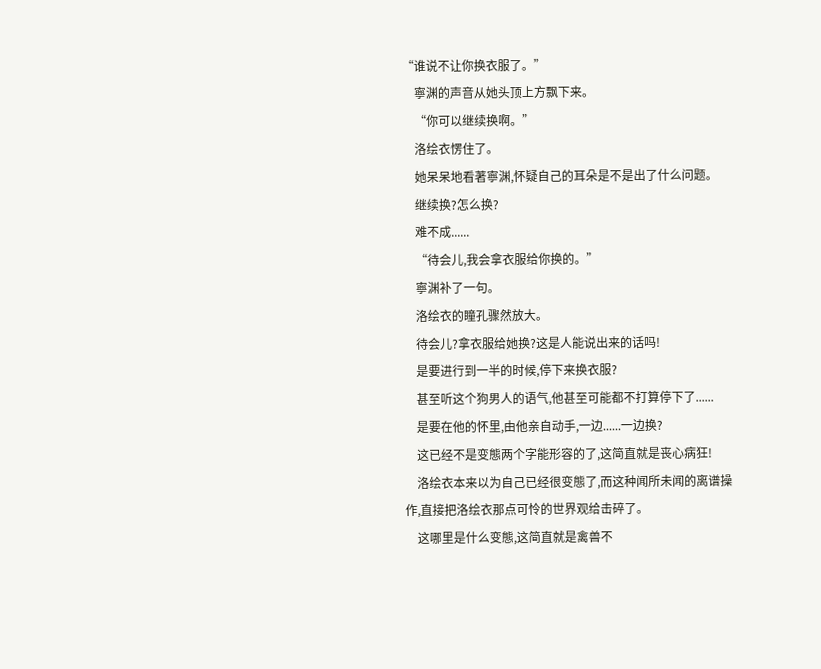“谁说不让你换衣服了。”
    寧渊的声音从她头顶上方飘下来。
    “你可以继续换啊。”
    洛绘衣愣住了。
    她呆呆地看著寧渊,怀疑自己的耳朵是不是出了什么问题。
    继续换?怎么换?
    难不成......
    “待会儿,我会拿衣服给你换的。”
    寧渊补了一句。
    洛绘衣的瞳孔骤然放大。
    待会儿?拿衣服给她换?这是人能说出来的话吗!
    是要进行到一半的时候,停下来换衣服?
    甚至听这个狗男人的语气,他甚至可能都不打算停下了......
    是要在他的怀里,由他亲自动手,一边......一边换?
    这已经不是变態两个字能形容的了,这简直就是丧心病狂!
    洛绘衣本来以为自己已经很变態了,而这种闻所未闻的离谱操作,直接把洛绘衣那点可怜的世界观给击碎了。
    这哪里是什么变態,这简直就是禽兽不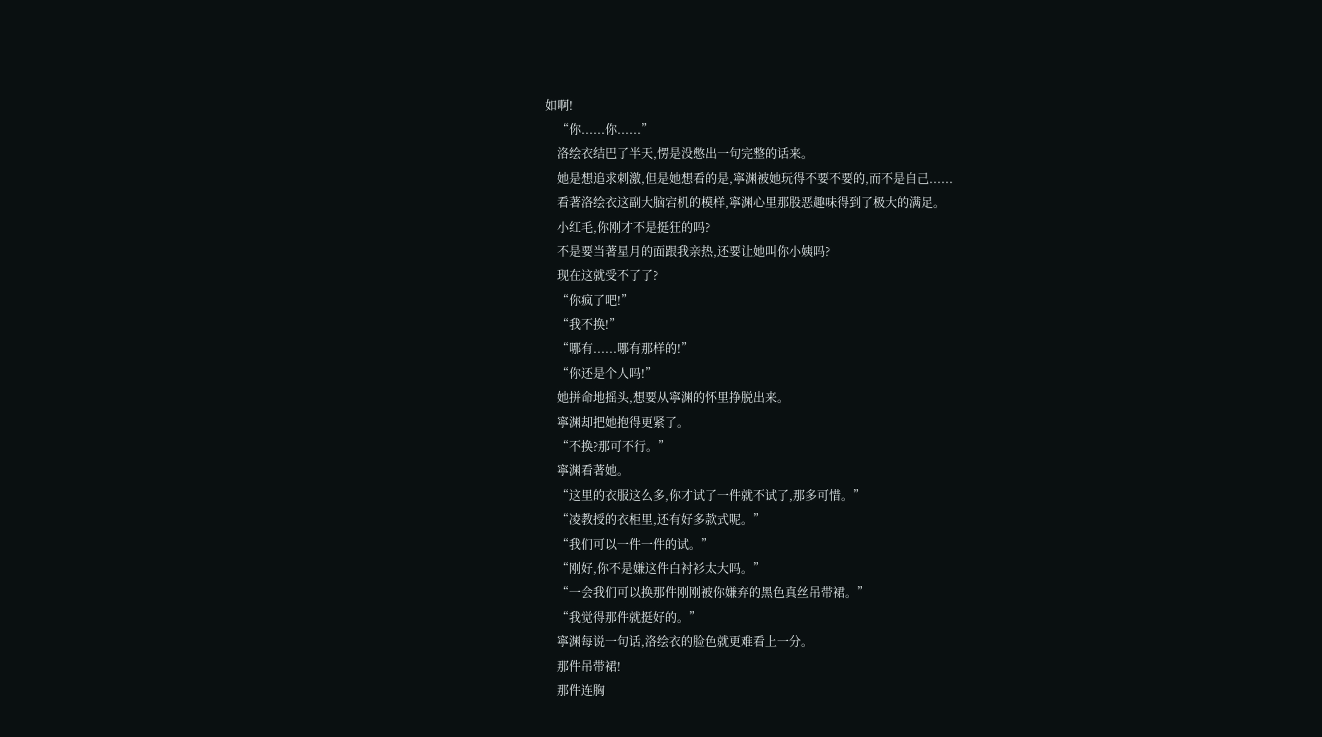如啊!
    “你......你......”
    洛绘衣结巴了半天,愣是没憋出一句完整的话来。
    她是想追求刺激,但是她想看的是,寧渊被她玩得不要不要的,而不是自己......
    看著洛绘衣这副大脑宕机的模样,寧渊心里那股恶趣味得到了极大的满足。
    小红毛,你刚才不是挺狂的吗?
    不是要当著星月的面跟我亲热,还要让她叫你小姨吗?
    现在这就受不了了?
    “你疯了吧!”
    “我不换!”
    “哪有......哪有那样的!”
    “你还是个人吗!”
    她拼命地摇头,想要从寧渊的怀里挣脱出来。
    寧渊却把她抱得更紧了。
    “不换?那可不行。”
    寧渊看著她。
    “这里的衣服这么多,你才试了一件就不试了,那多可惜。”
    “凌教授的衣柜里,还有好多款式呢。”
    “我们可以一件一件的试。”
    “刚好,你不是嫌这件白衬衫太大吗。”
    “一会我们可以换那件刚刚被你嫌弃的黑色真丝吊带裙。”
    “我觉得那件就挺好的。”
    寧渊每说一句话,洛绘衣的脸色就更难看上一分。
    那件吊带裙!
    那件连胸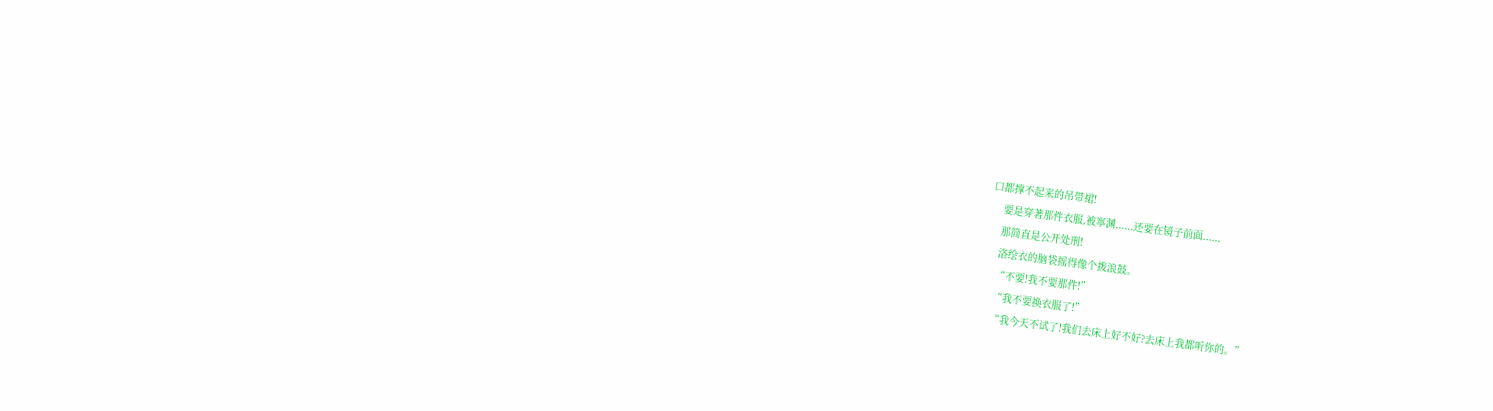口都撑不起来的吊带裙!
    要是穿著那件衣服,被寧渊......还要在镜子前面......
    那简直是公开处刑!
    洛绘衣的脑袋摇得像个拨浪鼓。
    “不要!我不要那件!”
    “我不要换衣服了!”
    “我今天不试了!我们去床上好不好?去床上我都听你的。”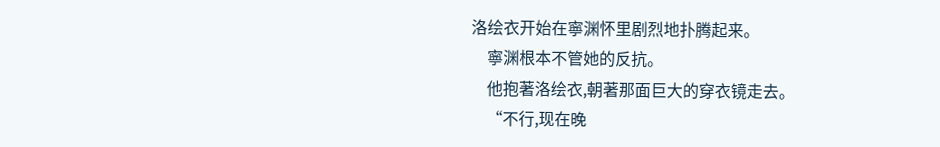洛绘衣开始在寧渊怀里剧烈地扑腾起来。
    寧渊根本不管她的反抗。
    他抱著洛绘衣,朝著那面巨大的穿衣镜走去。
    “不行,现在晚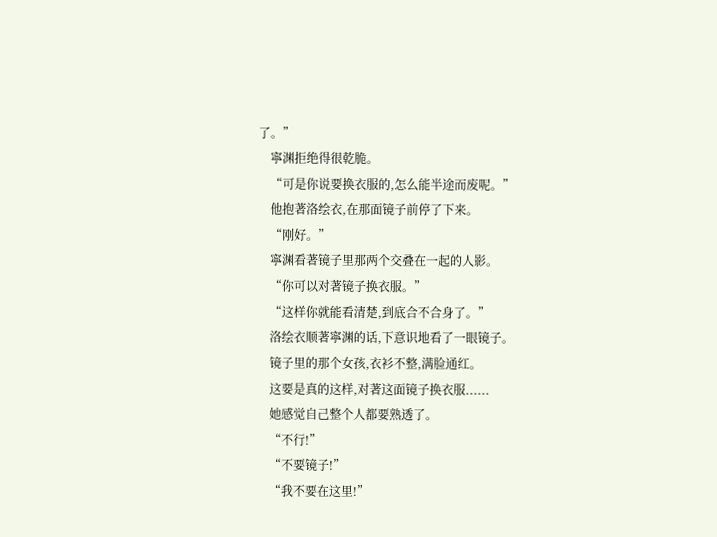了。”
    寧渊拒绝得很乾脆。
    “可是你说要换衣服的,怎么能半途而废呢。”
    他抱著洛绘衣,在那面镜子前停了下来。
    “刚好。”
    寧渊看著镜子里那两个交叠在一起的人影。
    “你可以对著镜子换衣服。”
    “这样你就能看清楚,到底合不合身了。”
    洛绘衣顺著寧渊的话,下意识地看了一眼镜子。
    镜子里的那个女孩,衣衫不整,满脸通红。
    这要是真的这样,对著这面镜子换衣服......
    她感觉自己整个人都要熟透了。
    “不行!”
    “不要镜子!”
    “我不要在这里!”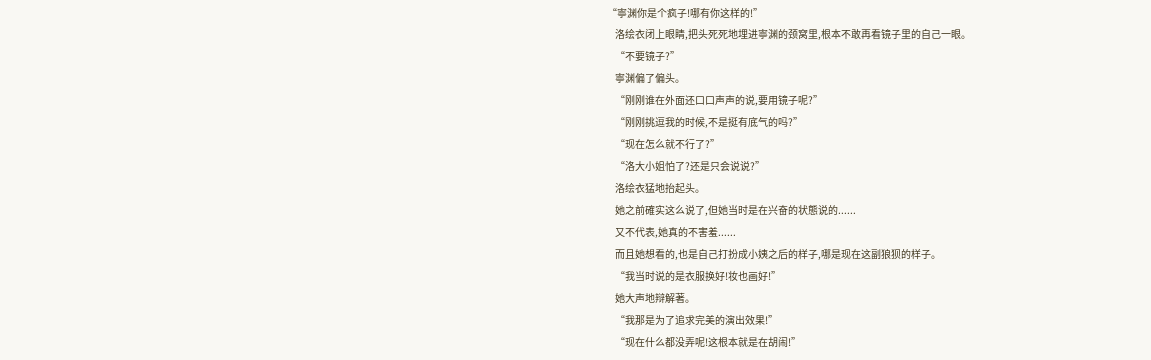“寧渊你是个疯子!哪有你这样的!”
    洛绘衣闭上眼睛,把头死死地埋进寧渊的颈窝里,根本不敢再看镜子里的自己一眼。
    “不要镜子?”
    寧渊偏了偏头。
    “刚刚谁在外面还口口声声的说,要用镜子呢?”
    “刚刚挑逗我的时候,不是挺有底气的吗?”
    “现在怎么就不行了?”
    “洛大小姐怕了?还是只会说说?”
    洛绘衣猛地抬起头。
    她之前確实这么说了,但她当时是在兴奋的状態说的......
    又不代表,她真的不害羞......
    而且她想看的,也是自己打扮成小姨之后的样子,哪是现在这副狼狈的样子。
    “我当时说的是衣服换好!妆也画好!”
    她大声地辩解著。
    “我那是为了追求完美的演出效果!”
    “现在什么都没弄呢!这根本就是在胡闹!”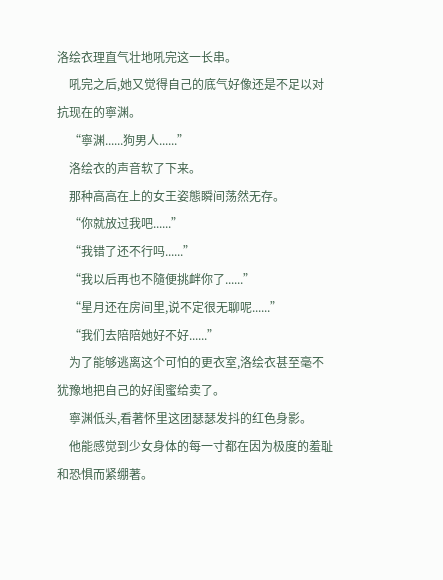洛绘衣理直气壮地吼完这一长串。
    吼完之后,她又觉得自己的底气好像还是不足以对抗现在的寧渊。
    “寧渊......狗男人......”
    洛绘衣的声音软了下来。
    那种高高在上的女王姿態瞬间荡然无存。
    “你就放过我吧......”
    “我错了还不行吗......”
    “我以后再也不隨便挑衅你了......”
    “星月还在房间里,说不定很无聊呢......”
    “我们去陪陪她好不好......”
    为了能够逃离这个可怕的更衣室,洛绘衣甚至毫不犹豫地把自己的好闺蜜给卖了。
    寧渊低头,看著怀里这团瑟瑟发抖的红色身影。
    他能感觉到少女身体的每一寸都在因为极度的羞耻和恐惧而紧绷著。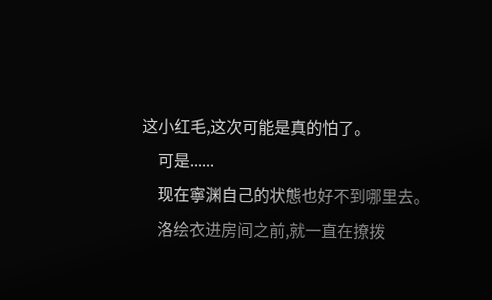这小红毛,这次可能是真的怕了。
    可是......
    现在寧渊自己的状態也好不到哪里去。
    洛绘衣进房间之前,就一直在撩拨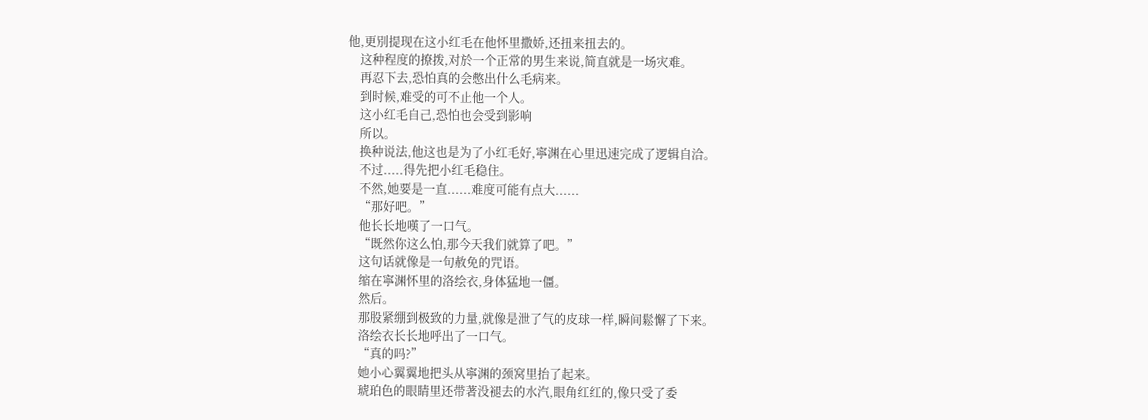他,更別提现在这小红毛在他怀里撒娇,还扭来扭去的。
    这种程度的撩拨,对於一个正常的男生来说,简直就是一场灾难。
    再忍下去,恐怕真的会憋出什么毛病来。
    到时候,难受的可不止他一个人。
    这小红毛自己,恐怕也会受到影响
    所以。
    换种说法,他这也是为了小红毛好,寧渊在心里迅速完成了逻辑自洽。
    不过.....得先把小红毛稳住。
    不然,她要是一直......难度可能有点大......
    “那好吧。”
    他长长地嘆了一口气。
    “既然你这么怕,那今天我们就算了吧。”
    这句话就像是一句赦免的咒语。
    缩在寧渊怀里的洛绘衣,身体猛地一僵。
    然后。
    那股紧绷到极致的力量,就像是泄了气的皮球一样,瞬间鬆懈了下来。
    洛绘衣长长地呼出了一口气。
    “真的吗?”
    她小心翼翼地把头从寧渊的颈窝里抬了起来。
    琥珀色的眼睛里还带著没褪去的水汽,眼角红红的,像只受了委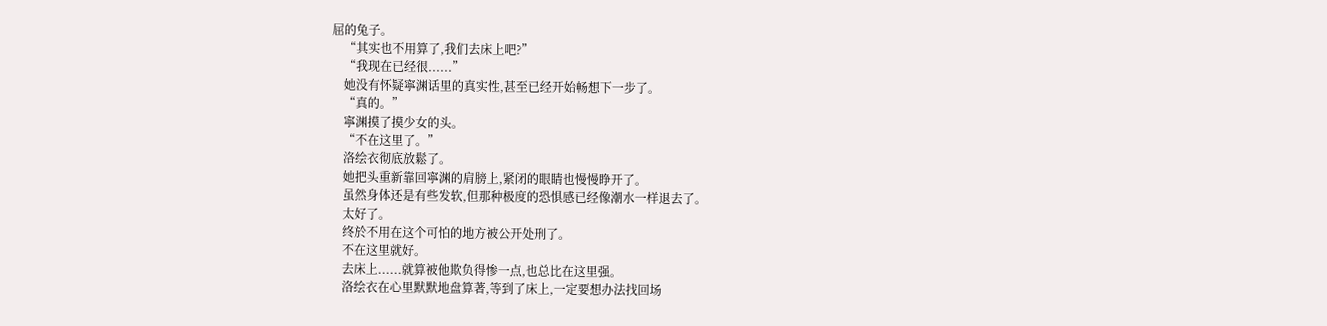屈的兔子。
    “其实也不用算了,我们去床上吧?”
    “我现在已经很......”
    她没有怀疑寧渊话里的真实性,甚至已经开始畅想下一步了。
    “真的。”
    寧渊摸了摸少女的头。
    “不在这里了。”
    洛绘衣彻底放鬆了。
    她把头重新靠回寧渊的肩膀上,紧闭的眼睛也慢慢睁开了。
    虽然身体还是有些发软,但那种极度的恐惧感已经像潮水一样退去了。
    太好了。
    终於不用在这个可怕的地方被公开处刑了。
    不在这里就好。
    去床上......就算被他欺负得惨一点,也总比在这里强。
    洛绘衣在心里默默地盘算著,等到了床上,一定要想办法找回场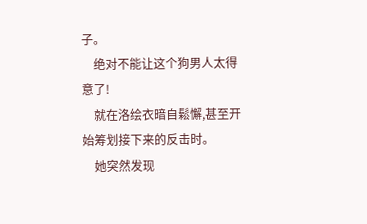子。
    绝对不能让这个狗男人太得意了!
    就在洛绘衣暗自鬆懈,甚至开始筹划接下来的反击时。
    她突然发现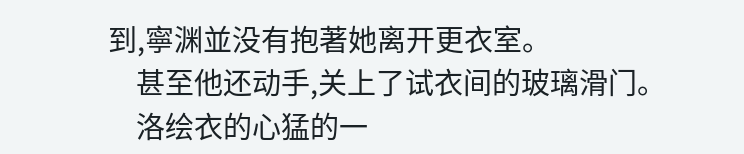到,寧渊並没有抱著她离开更衣室。
    甚至他还动手,关上了试衣间的玻璃滑门。
    洛绘衣的心猛的一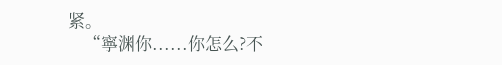紧。
    “寧渊你......你怎么?不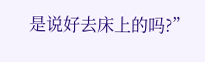是说好去床上的吗?”